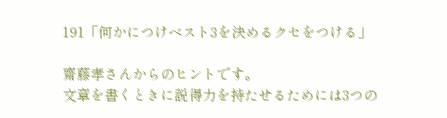191「何かにつけベスト3を決めるクセをつける」

齋藤孝さんからのヒントです。
文章を書くときに説得力を持たせるためには3つの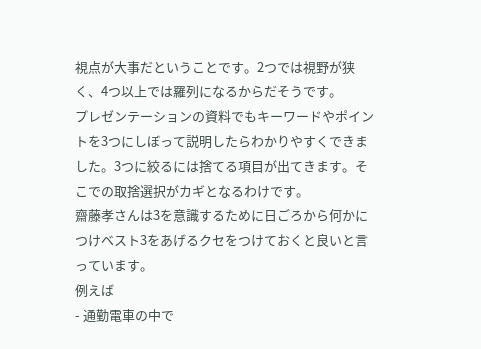視点が大事だということです。2つでは視野が狭く、4つ以上では羅列になるからだそうです。
プレゼンテーションの資料でもキーワードやポイントを3つにしぼって説明したらわかりやすくできました。3つに絞るには捨てる項目が出てきます。そこでの取捨選択がカギとなるわけです。
齋藤孝さんは3を意識するために日ごろから何かにつけベスト3をあげるクセをつけておくと良いと言っています。
例えば
- 通勤電車の中で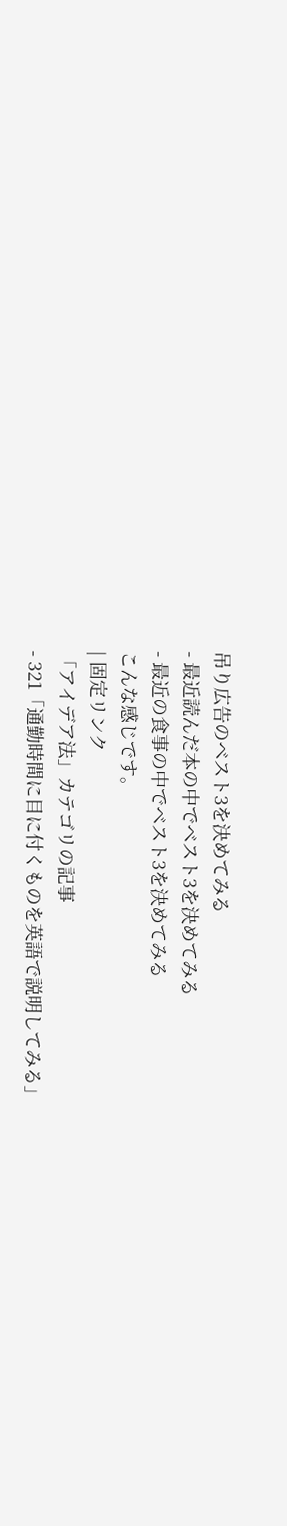吊り広告のベスト3を決めてみる
- 最近読んだ本の中でベスト3を決めてみる
- 最近の食事の中でベスト3を決めてみる
こんな感じです。
| 固定リンク
「アイデア法」カテゴリの記事
- 321「通勤時間に目に付くものを英語で説明してみる」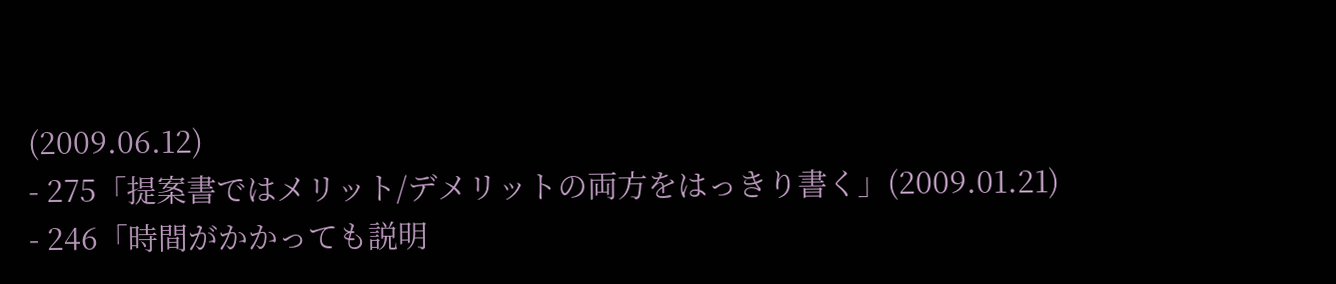(2009.06.12)
- 275「提案書ではメリット/デメリットの両方をはっきり書く」(2009.01.21)
- 246「時間がかかっても説明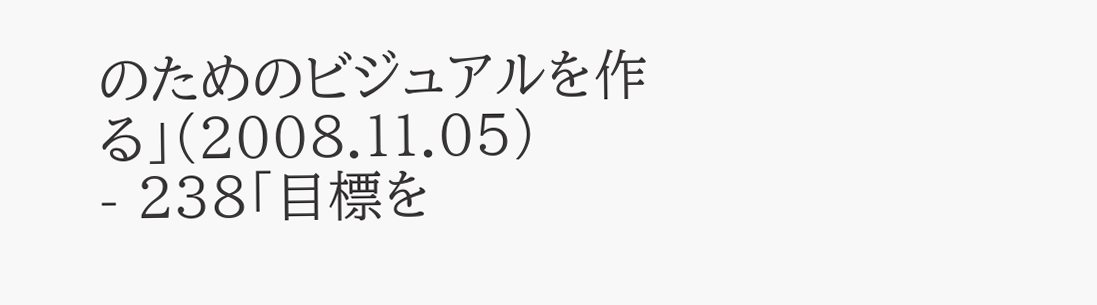のためのビジュアルを作る」(2008.11.05)
- 238「目標を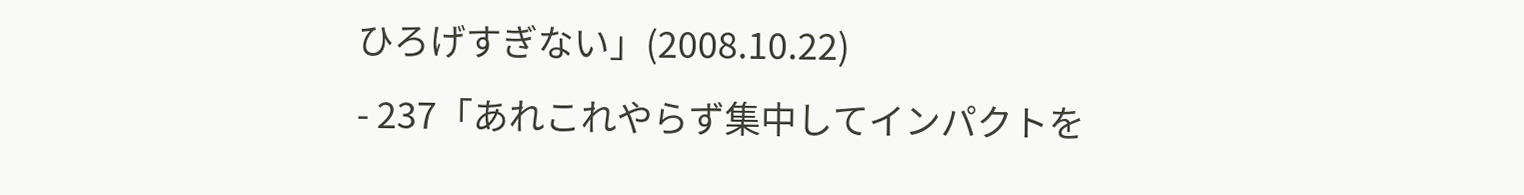ひろげすぎない」(2008.10.22)
- 237「あれこれやらず集中してインパクトを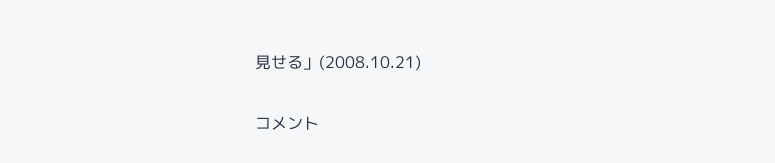見せる」(2008.10.21)

コメント